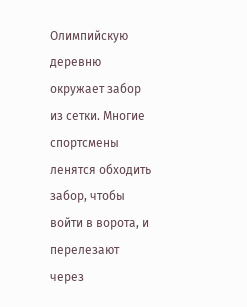Олимпийскую деревню окружает забор из сетки. Многие спортсмены ленятся обходить забор, чтобы войти в ворота, и перелезают через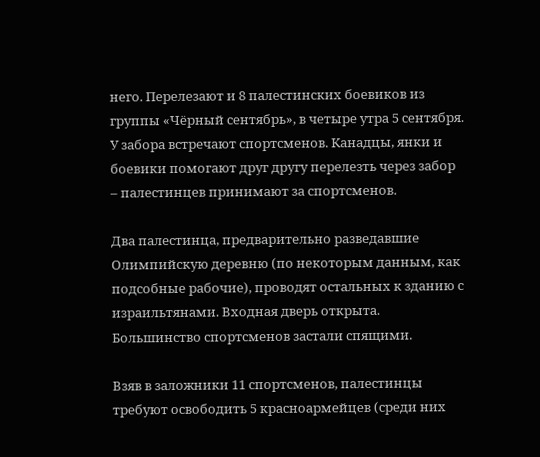него. Перелезают и 8 палестинских боевиков из группы «Чёрный сентябрь», в четыре утра 5 сентября. У забора встречают спортсменов. Канадцы, янки и боевики помогают друг другу перелезть через забор – палестинцев принимают за спортсменов.

Два палестинца, предварительно разведавшие Олимпийскую деревню (по некоторым данным, как подсобные рабочие), проводят остальных к зданию с израильтянами. Входная дверь открыта. Большинство спортсменов застали спящими.

Взяв в заложники 11 спортсменов, палестинцы требуют освободить 5 красноармейцев (среди них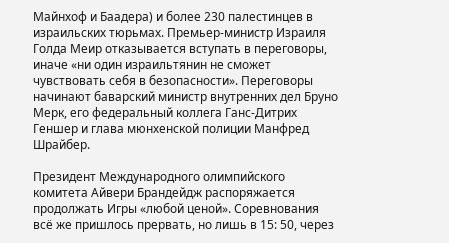Майнхоф и Баадера) и более 230 палестинцев в израильских тюрьмах. Премьер-министр Израиля Голда Меир отказывается вступать в переговоры, иначе «ни один израильтянин не сможет чувствовать себя в безопасности». Переговоры начинают баварский министр внутренних дел Бруно Мерк, его федеральный коллега Ганс-Дитрих Геншер и глава мюнхенской полиции Манфред Шрайбер.

Президент Международного олимпийского комитета Айвери Брандейдж распоряжается продолжать Игры «любой ценой». Соревнования всё же пришлось прервать, но лишь в 15: 50, через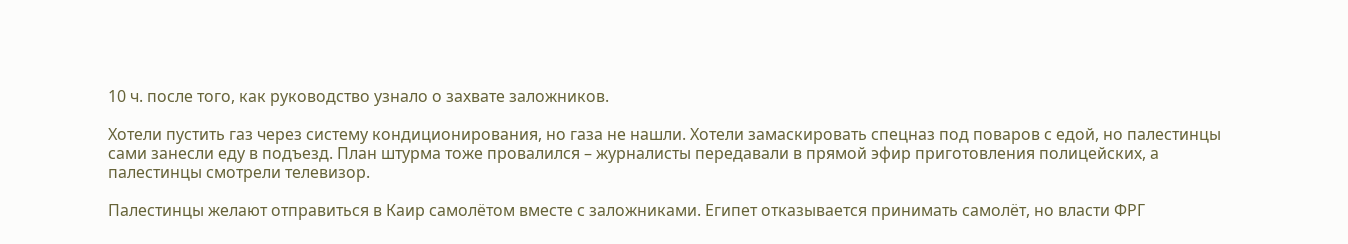10 ч. после того, как руководство узнало о захвате заложников.

Хотели пустить газ через систему кондиционирования, но газа не нашли. Хотели замаскировать спецназ под поваров с едой, но палестинцы сами занесли еду в подъезд. План штурма тоже провалился – журналисты передавали в прямой эфир приготовления полицейских, а палестинцы смотрели телевизор.

Палестинцы желают отправиться в Каир самолётом вместе с заложниками. Египет отказывается принимать самолёт, но власти ФРГ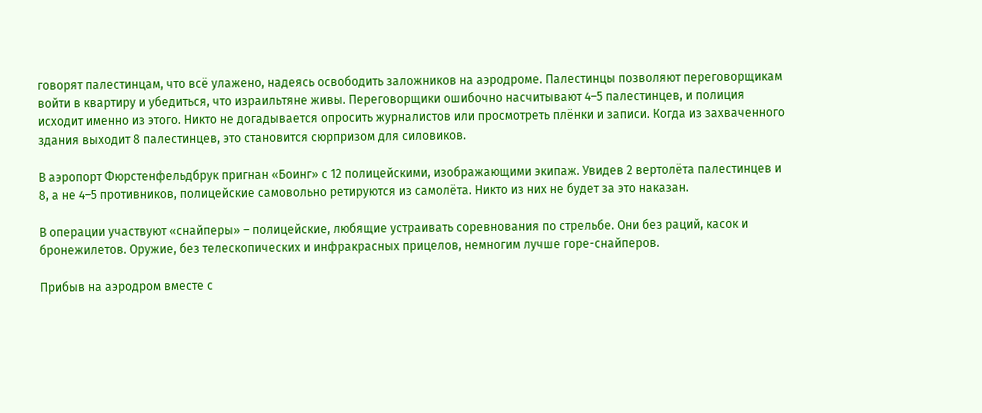говорят палестинцам, что всё улажено, надеясь освободить заложников на аэродроме. Палестинцы позволяют переговорщикам войти в квартиру и убедиться, что израильтяне живы. Переговорщики ошибочно насчитывают 4–5 палестинцев, и полиция исходит именно из этого. Никто не догадывается опросить журналистов или просмотреть плёнки и записи. Когда из захваченного здания выходит 8 палестинцев, это становится сюрпризом для силовиков.

В аэропорт Фюрстенфельдбрук пригнан «Боинг» с 12 полицейскими, изображающими экипаж. Увидев 2 вертолёта палестинцев и 8, а не 4–5 противников, полицейские самовольно ретируются из самолёта. Никто из них не будет за это наказан.

В операции участвуют «снайперы» – полицейские, любящие устраивать соревнования по стрельбе. Они без раций, касок и бронежилетов. Оружие, без телескопических и инфракрасных прицелов, немногим лучше горе-снайперов.

Прибыв на аэродром вместе с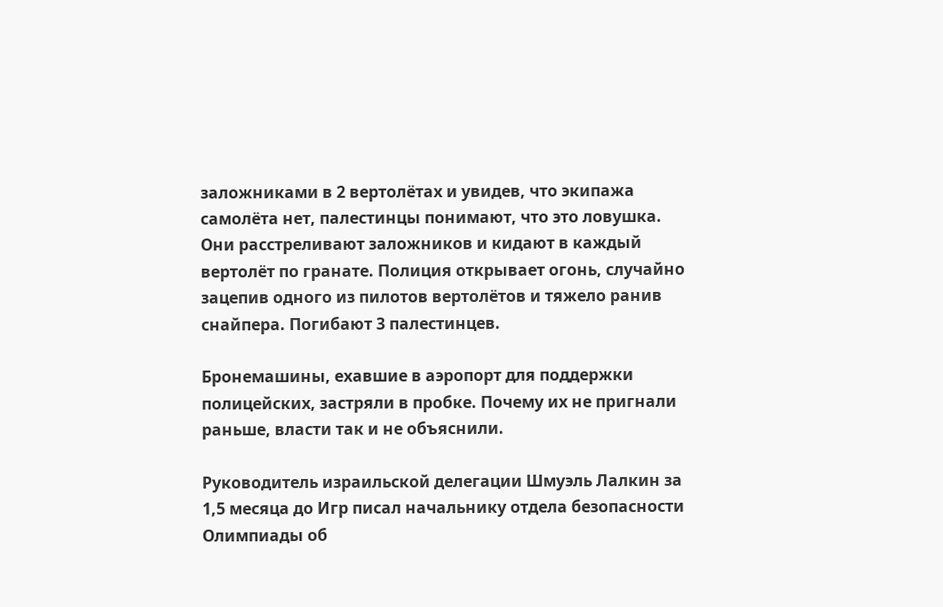заложниками в 2 вертолётах и увидев, что экипажа самолёта нет, палестинцы понимают, что это ловушка. Они расстреливают заложников и кидают в каждый вертолёт по гранате. Полиция открывает огонь, случайно зацепив одного из пилотов вертолётов и тяжело ранив снайпера. Погибают 3 палестинцев.

Бронемашины, ехавшие в аэропорт для поддержки полицейских, застряли в пробке. Почему их не пригнали раньше, власти так и не объяснили.

Руководитель израильской делегации Шмуэль Лалкин за 1,5 месяца до Игр писал начальнику отдела безопасности Олимпиады об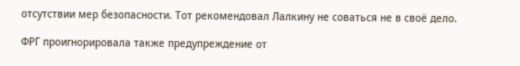отсутствии мер безопасности. Тот рекомендовал Лалкину не соваться не в своё дело.

ФРГ проигнорировала также предупреждение от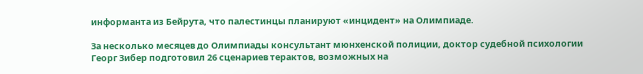информанта из Бейрута, что палестинцы планируют «инцидент» на Олимпиаде.

За несколько месяцев до Олимпиады консультант мюнхенской полиции, доктор судебной психологии Георг Зибер подготовил 26 сценариев терактов, возможных на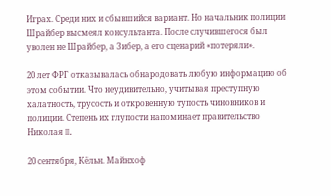Играх. Среди них и сбывшийся вариант. Но начальник полиции Шрайбер высмеял консультанта. После случившегося был уволен не Шрайбер, а Зибер, а его сценарий «потеряли».

20 лет ФРГ отказывалась обнародовать любую информацию об этом событии. Что неудивительно, учитывая преступную халатность, трусость и откровенную тупость чиновников и полиции. Степень их глупости напоминает правительство Николая II.

20 сентября, Кёльн. Майнхоф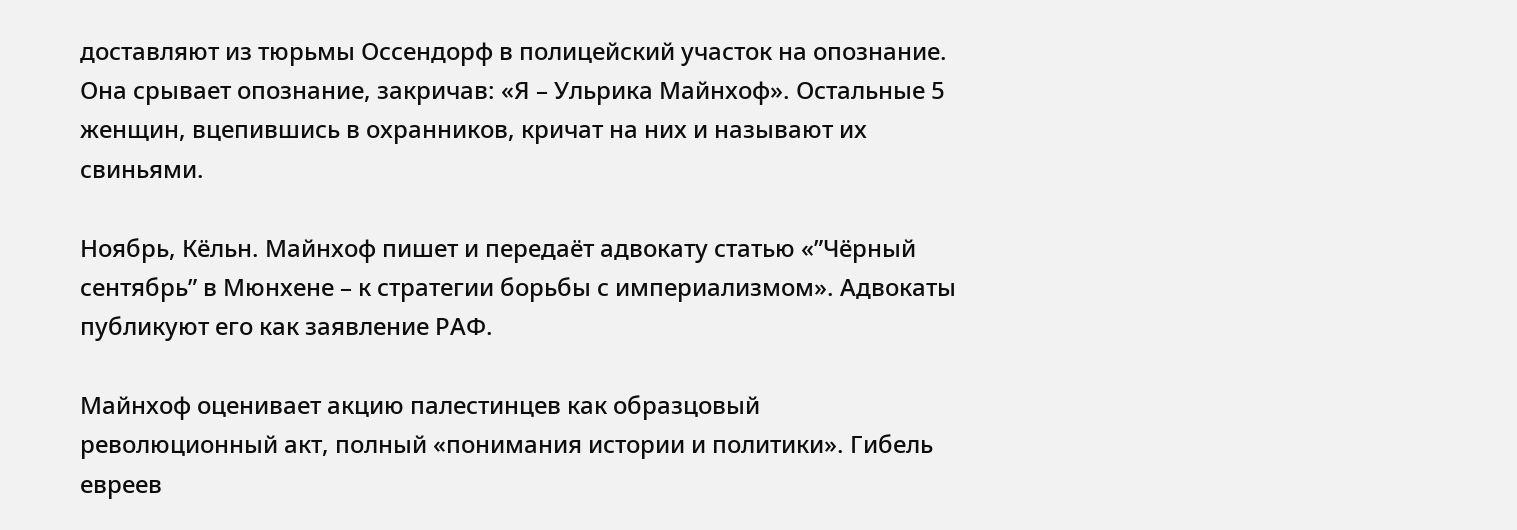доставляют из тюрьмы Оссендорф в полицейский участок на опознание. Она срывает опознание, закричав: «Я – Ульрика Майнхоф». Остальные 5 женщин, вцепившись в охранников, кричат на них и называют их свиньями.

Ноябрь, Кёльн. Майнхоф пишет и передаёт адвокату статью «”Чёрный сентябрь” в Мюнхене – к стратегии борьбы с империализмом». Адвокаты публикуют его как заявление РАФ.

Майнхоф оценивает акцию палестинцев как образцовый революционный акт, полный «понимания истории и политики». Гибель евреев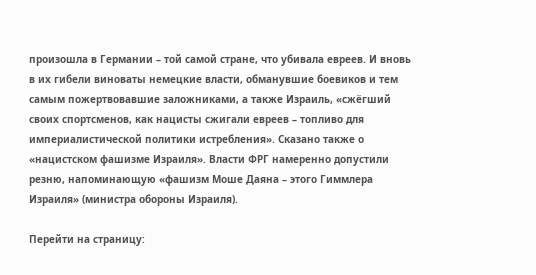произошла в Германии – той самой стране, что убивала евреев. И вновь в их гибели виноваты немецкие власти, обманувшие боевиков и тем самым пожертвовавшие заложниками, а также Израиль, «сжёгший своих спортсменов, как нацисты сжигали евреев – топливо для империалистической политики истребления». Сказано также о «нацистском фашизме Израиля». Власти ФРГ намеренно допустили резню, напоминающую «фашизм Моше Даяна – этого Гиммлера Израиля» (министра обороны Израиля).

Перейти на страницу: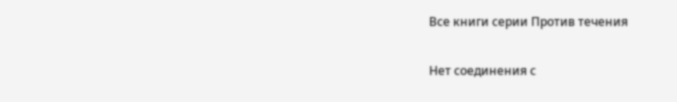Все книги серии Против течения

Нет соединения с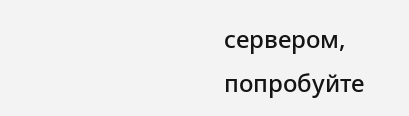сервером, попробуйте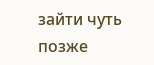зайти чуть позже